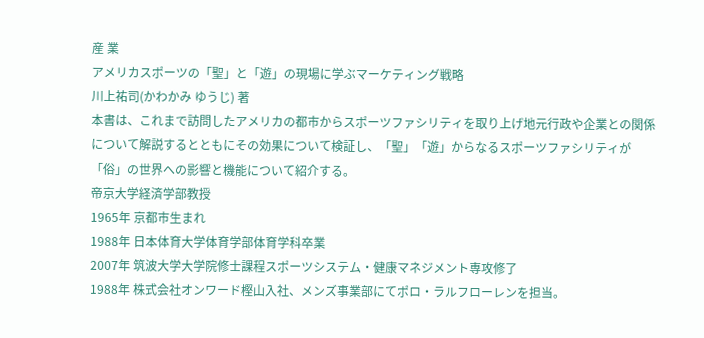産 業
アメリカスポーツの「聖」と「遊」の現場に学ぶマーケティング戦略
川上祐司(かわかみ ゆうじ) 著
本書は、これまで訪問したアメリカの都市からスポーツファシリティを取り上げ地元行政や企業との関係について解説するとともにその効果について検証し、「聖」「遊」からなるスポーツファシリティが「俗」の世界への影響と機能について紹介する。
帝京大学経済学部教授
1965年 京都市生まれ
1988年 日本体育大学体育学部体育学科卒業
2007年 筑波大学大学院修士課程スポーツシステム・健康マネジメント専攻修了
1988年 株式会社オンワード樫山入社、メンズ事業部にてポロ・ラルフローレンを担当。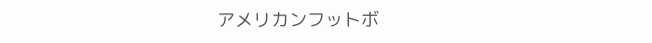アメリカンフットボ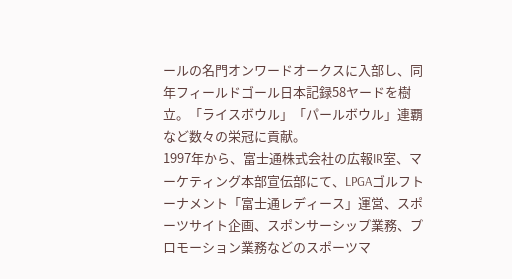ールの名門オンワードオークスに入部し、同年フィールドゴール日本記録58ヤードを樹立。「ライスボウル」「パールボウル」連覇など数々の栄冠に貢献。
1997年から、富士通株式会社の広報IR室、マーケティング本部宣伝部にて、LPGAゴルフトーナメント「富士通レディース」運営、スポーツサイト企画、スポンサーシップ業務、プロモーション業務などのスポーツマ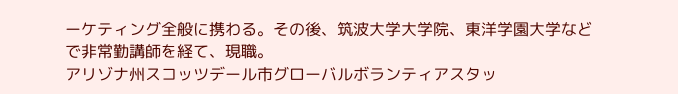ーケティング全般に携わる。その後、筑波大学大学院、東洋学園大学などで非常勤講師を経て、現職。
アリゾナ州スコッツデール市グローバルボランティアスタッ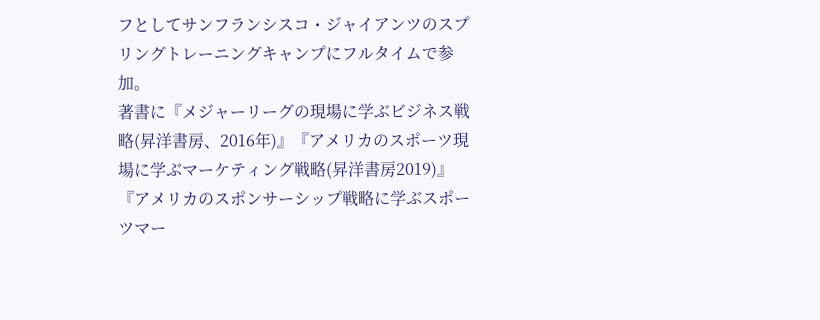フとしてサンフランシスコ・ジャイアンツのスプリングトレーニングキャンプにフルタイムで参加。
著書に『メジャーリーグの現場に学ぶビジネス戦略(昇洋書房、2016年)』『アメリカのスポーツ現場に学ぶマーケティング戦略(昇洋書房2019)』『アメリカのスポンサーシップ戦略に学ぶスポーツマー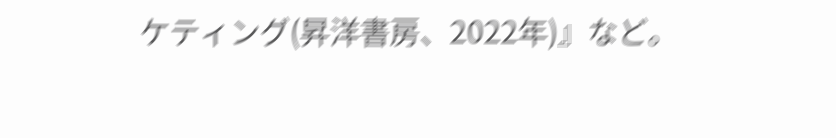ケティング(昇洋書房、2022年)』など。